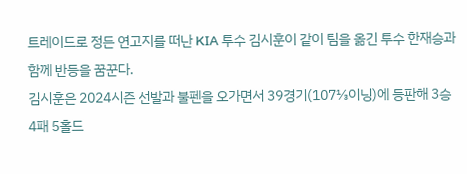트레이드로 정든 연고지를 떠난 KIA 투수 김시훈이 같이 팀을 옮긴 투수 한재승과 함께 반등을 꿈꾼다.
김시훈은 2024시즌 선발과 불펜을 오가면서 39경기(107⅓이닝)에 등판해 3승 4패 5홀드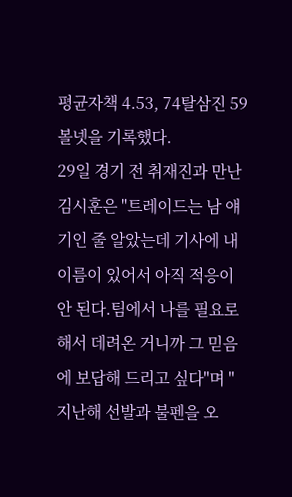평균자책 4.53, 74탈삼진 59볼넷을 기록했다.
29일 경기 전 취재진과 만난 김시훈은 "트레이드는 남 얘기인 줄 알았는데 기사에 내 이름이 있어서 아직 적응이 안 된다.팀에서 나를 필요로 해서 데려온 거니까 그 믿음에 보답해 드리고 싶다"며 "지난해 선발과 불펜을 오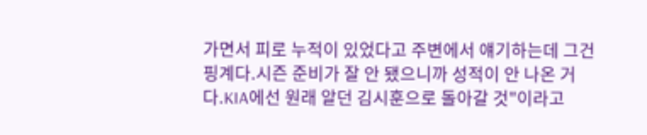가면서 피로 누적이 있었다고 주변에서 얘기하는데 그건 핑계다.시즌 준비가 잘 안 됐으니까 성적이 안 나온 거다.KIA에선 원래 알던 김시훈으로 돌아갈 것"이라고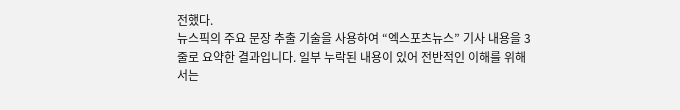전했다.
뉴스픽의 주요 문장 추출 기술을 사용하여 “엑스포츠뉴스” 기사 내용을 3줄로 요약한 결과입니다. 일부 누락된 내용이 있어 전반적인 이해를 위해서는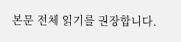본문 전체 읽기를 권장합니다.